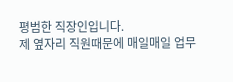평범한 직장인입니다.
제 옆자리 직원때문에 매일매일 업무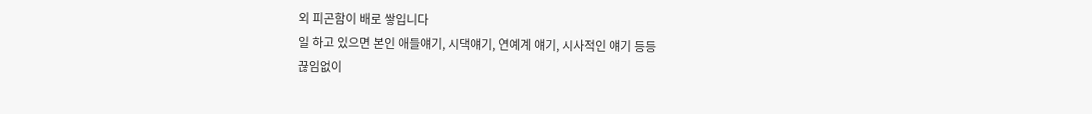외 피곤함이 배로 쌓입니다
일 하고 있으면 본인 애들얘기, 시댁얘기, 연예계 얘기, 시사적인 얘기 등등
끊임없이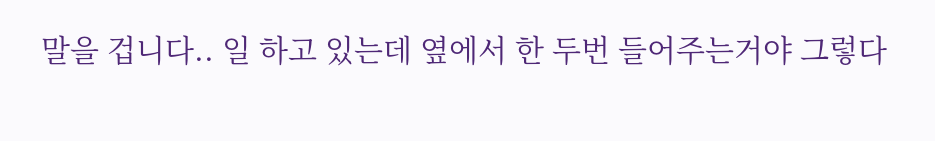말을 겁니다.. 일 하고 있는데 옆에서 한 두번 들어주는거야 그렇다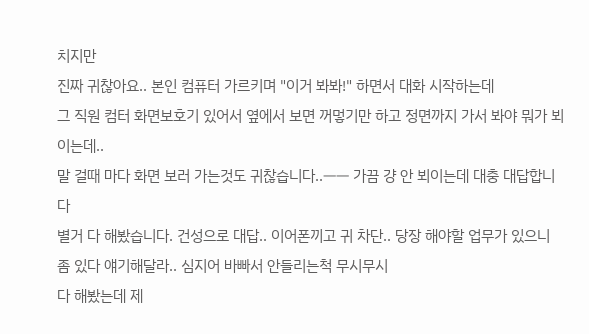치지만
진짜 귀찮아요.. 본인 컴퓨터 가르키며 "이거 봐봐!" 하면서 대화 시작하는데
그 직원 컴터 화면보호기 있어서 옆에서 보면 꺼멓기만 하고 정면까지 가서 봐야 뭐가 뵈이는데..
말 걸때 마다 화면 보러 가는것도 귀찮습니다..ㅡㅡ 가끔 걍 안 뵈이는데 대충 대답합니다
별거 다 해봤습니다. 건성으로 대답.. 이어폰끼고 귀 차단.. 당장 해야할 업무가 있으니 좀 있다 얘기해달라.. 심지어 바빠서 안들리는척 무시무시
다 해봤는데 제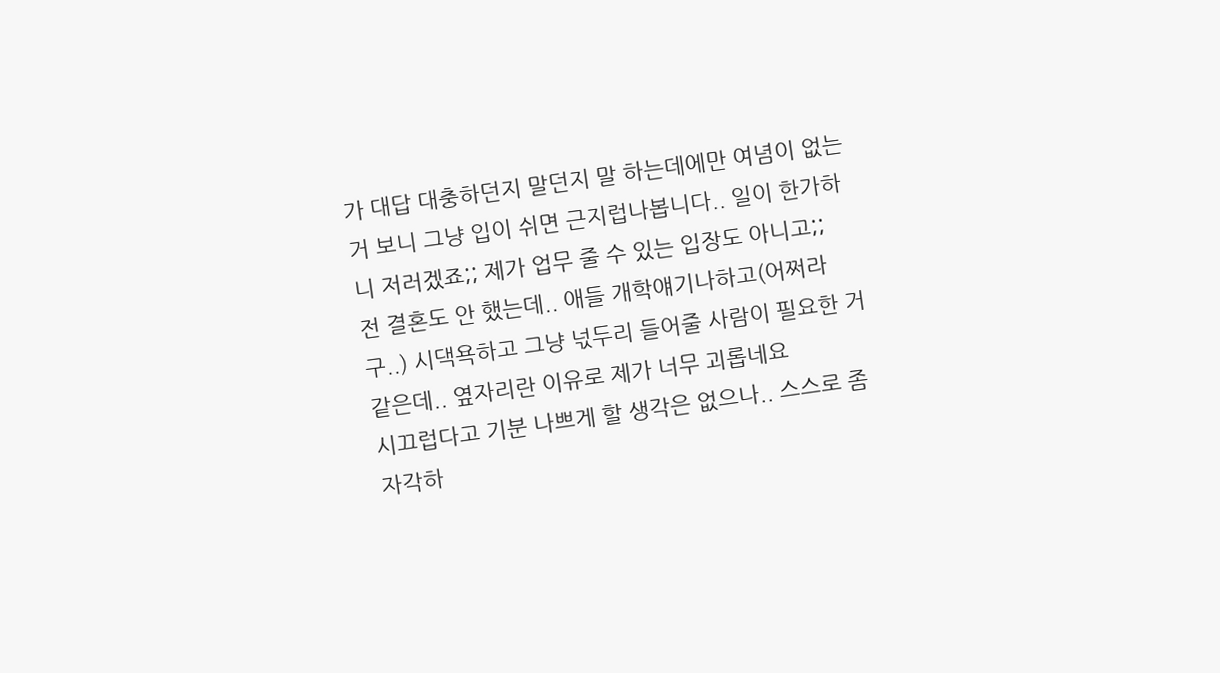가 대답 대충하던지 말던지 말 하는데에만 여념이 없는거 보니 그냥 입이 쉬면 근지럽나봅니다.. 일이 한가하니 저러겠죠;; 제가 업무 줄 수 있는 입장도 아니고;;
전 결혼도 안 했는데.. 애들 개학얘기나하고(어쩌라구..) 시댁욕하고 그냥 넋두리 들어줄 사람이 필요한 거 같은데.. 옆자리란 이유로 제가 너무 괴롭네요
시끄럽다고 기분 나쁘게 할 생각은 없으나.. 스스로 좀 자각하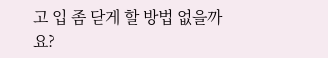고 입 좀 닫게 할 방법 없을까요?